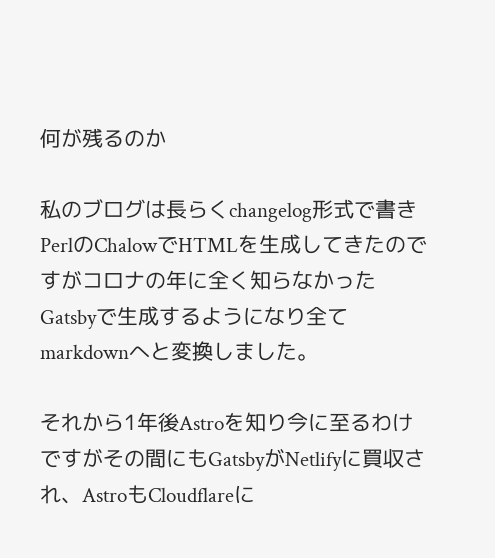何が残るのか

私のブログは長らくchangelog形式で書きPerlのChalowでHTMLを生成してきたのですがコロナの年に全く知らなかったGatsbyで生成するようになり全てmarkdownへと変換しました。

それから1年後Astroを知り今に至るわけですがその間にもGatsbyがNetlifyに買収され、AstroもCloudflareに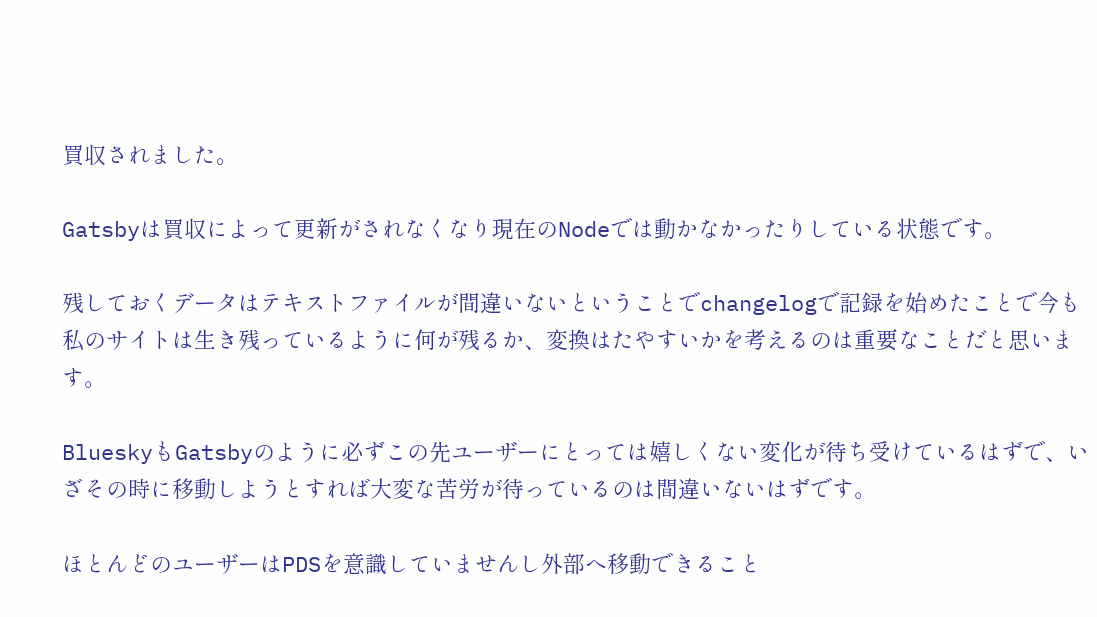買収されました。

Gatsbyは買収によって更新がされなくなり現在のNodeでは動かなかったりしている状態です。

残しておくデータはテキストファイルが間違いないということでchangelogで記録を始めたことで今も私のサイトは生き残っているように何が残るか、変換はたやすいかを考えるのは重要なことだと思います。

BlueskyもGatsbyのように必ずこの先ユーザーにとっては嬉しくない変化が待ち受けているはずで、いざその時に移動しようとすれば大変な苦労が待っているのは間違いないはずです。

ほとんどのユーザーはPDSを意識していませんし外部へ移動できること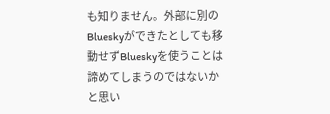も知りません。外部に別のBlueskyができたとしても移動せずBlueskyを使うことは諦めてしまうのではないかと思い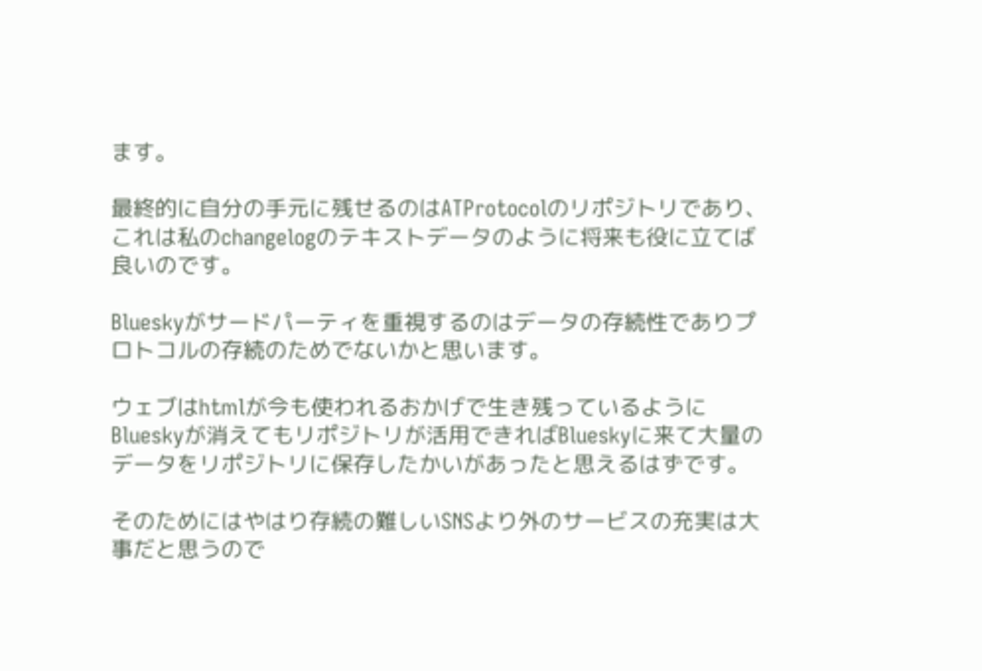ます。

最終的に自分の手元に残せるのはATProtocolのリポジトリであり、これは私のchangelogのテキストデータのように将来も役に立てば良いのです。

Blueskyがサードパーティを重視するのはデータの存続性でありプロトコルの存続のためでないかと思います。

ウェブはhtmlが今も使われるおかげで生き残っているようにBlueskyが消えてもリポジトリが活用できればBlueskyに来て大量のデータをリポジトリに保存したかいがあったと思えるはずです。

そのためにはやはり存続の難しいSNSより外のサービスの充実は大事だと思うので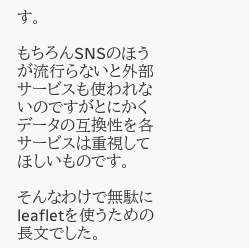す。

もちろんSNSのほうが流行らないと外部サービスも使われないのですがとにかくデータの互換性を各サービスは重視してほしいものです。

そんなわけで無駄にleafletを使うための長文でした。